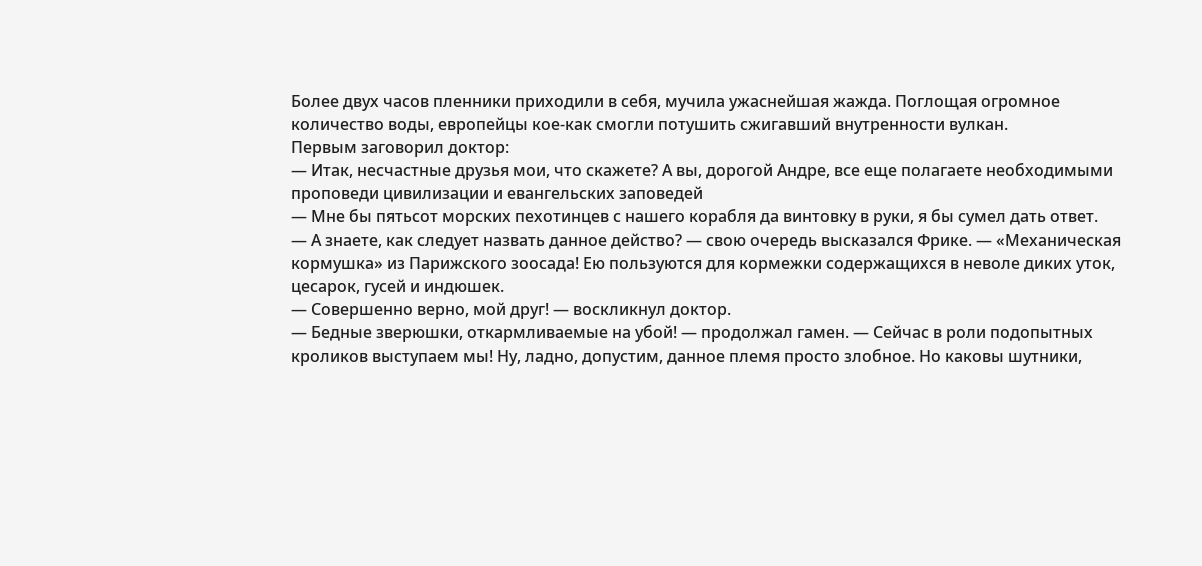Более двух часов пленники приходили в себя, мучила ужаснейшая жажда. Поглощая огромное количество воды, европейцы кое-как смогли потушить сжигавший внутренности вулкан.
Первым заговорил доктор:
— Итак, несчастные друзья мои, что скажете? А вы, дорогой Андре, все еще полагаете необходимыми проповеди цивилизации и евангельских заповедей
— Мне бы пятьсот морских пехотинцев с нашего корабля да винтовку в руки, я бы сумел дать ответ.
— А знаете, как следует назвать данное действо? — свою очередь высказался Фрике. — «Механическая кормушка» из Парижского зоосада! Ею пользуются для кормежки содержащихся в неволе диких уток, цесарок, гусей и индюшек.
— Совершенно верно, мой друг! — воскликнул доктор.
— Бедные зверюшки, откармливаемые на убой! — продолжал гамен. — Сейчас в роли подопытных кроликов выступаем мы! Ну, ладно, допустим, данное племя просто злобное. Но каковы шутники,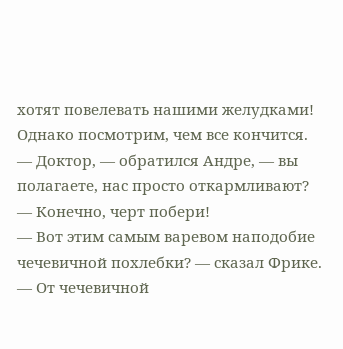хотят повелевать нашими желудками! Однако посмотрим, чем все кончится.
— Доктор, — обратился Андре, — вы полагаете, нас просто откармливают?
— Конечно, черт побери!
— Вот этим самым варевом наподобие чечевичной похлебки? — сказал Фрике.
— От чечевичной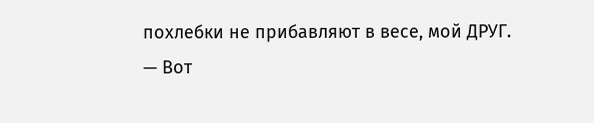похлебки не прибавляют в весе, мой ДРУГ.
— Вот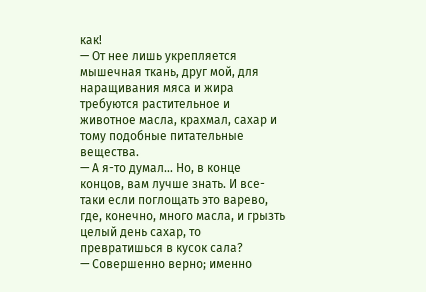как!
— От нее лишь укрепляется мышечная ткань, друг мой, для наращивания мяса и жира требуются растительное и животное масла, крахмал, сахар и тому подобные питательные вещества.
— А я-то думал… Но, в конце концов, вам лучше знать. И все-таки если поглощать это варево, где, конечно, много масла, и грызть целый день сахар, то превратишься в кусок сала?
— Совершенно верно; именно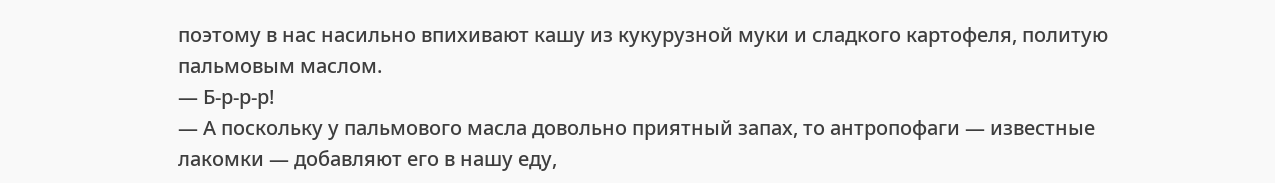поэтому в нас насильно впихивают кашу из кукурузной муки и сладкого картофеля, политую пальмовым маслом.
— Б-р-р-р!
— А поскольку у пальмового масла довольно приятный запах, то антропофаги — известные лакомки — добавляют его в нашу еду,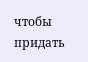чтобы придать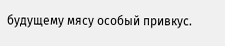будущему мясу особый привкус.